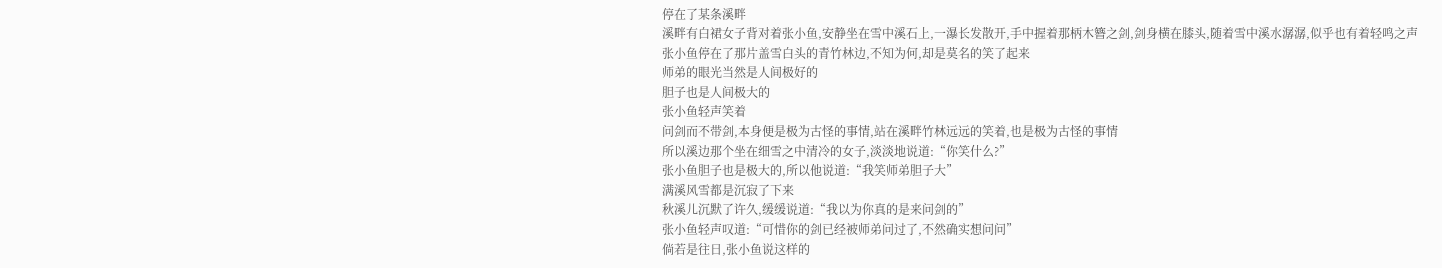停在了某条溪畔
溪畔有白裙女子背对着张小鱼,安静坐在雪中溪石上,一瀑长发散开,手中握着那柄木簪之剑,剑身横在膝头,随着雪中溪水潺潺,似乎也有着轻鸣之声
张小鱼停在了那片盖雪白头的青竹林边,不知为何,却是莫名的笑了起来
师弟的眼光当然是人间极好的
胆子也是人间极大的
张小鱼轻声笑着
问剑而不带剑,本身便是极为古怪的事情,站在溪畔竹林远远的笑着,也是极为古怪的事情
所以溪边那个坐在细雪之中清冷的女子,淡淡地说道:“你笑什么?”
张小鱼胆子也是极大的,所以他说道:“我笑师弟胆子大”
满溪风雪都是沉寂了下来
秋溪儿沉默了许久,缓缓说道:“我以为你真的是来问剑的”
张小鱼轻声叹道:“可惜你的剑已经被师弟问过了,不然确实想问问”
倘若是往日,张小鱼说这样的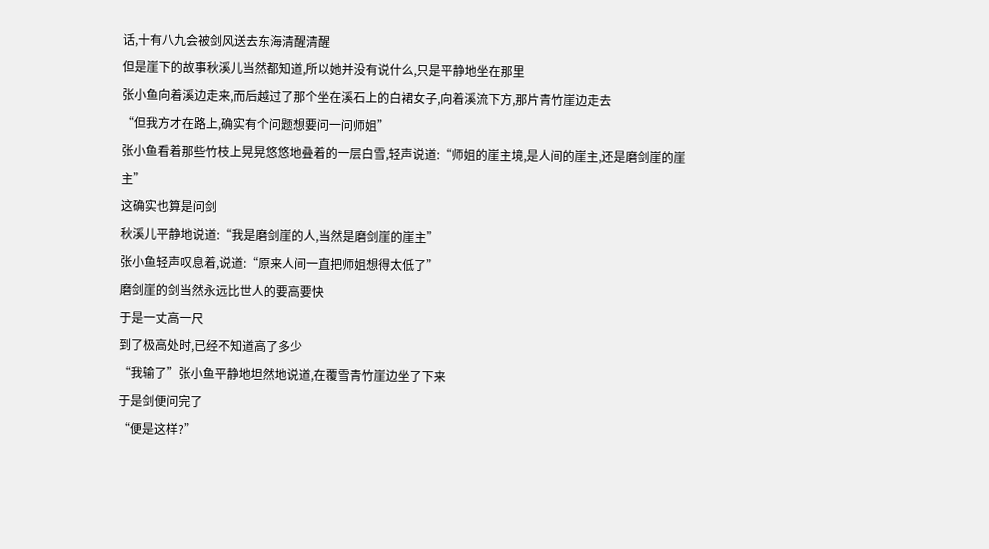话,十有八九会被剑风送去东海清醒清醒
但是崖下的故事秋溪儿当然都知道,所以她并没有说什么,只是平静地坐在那里
张小鱼向着溪边走来,而后越过了那个坐在溪石上的白裙女子,向着溪流下方,那片青竹崖边走去
“但我方才在路上,确实有个问题想要问一问师姐”
张小鱼看着那些竹枝上晃晃悠悠地叠着的一层白雪,轻声说道:“师姐的崖主境,是人间的崖主,还是磨剑崖的崖主”
这确实也算是问剑
秋溪儿平静地说道:“我是磨剑崖的人,当然是磨剑崖的崖主”
张小鱼轻声叹息着,说道:“原来人间一直把师姐想得太低了”
磨剑崖的剑当然永远比世人的要高要快
于是一丈高一尺
到了极高处时,已经不知道高了多少
“我输了”张小鱼平静地坦然地说道,在覆雪青竹崖边坐了下来
于是剑便问完了
“便是这样?”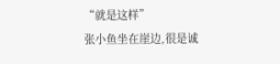“就是这样”
张小鱼坐在崖边,很是诚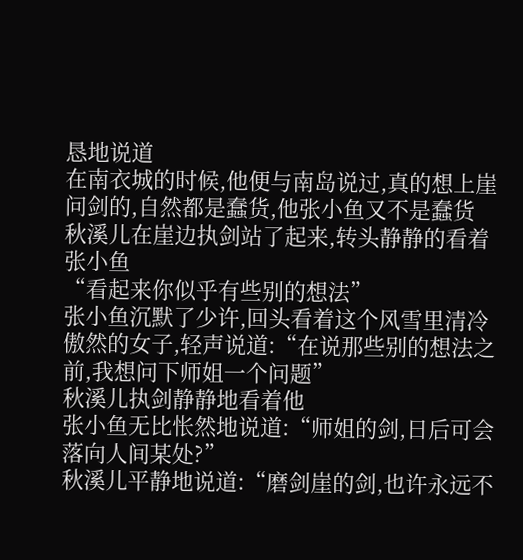恳地说道
在南衣城的时候,他便与南岛说过,真的想上崖问剑的,自然都是蠢货,他张小鱼又不是蠢货
秋溪儿在崖边执剑站了起来,转头静静的看着张小鱼
“看起来你似乎有些别的想法”
张小鱼沉默了少许,回头看着这个风雪里清冷傲然的女子,轻声说道:“在说那些别的想法之前,我想问下师姐一个问题”
秋溪儿执剑静静地看着他
张小鱼无比怅然地说道:“师姐的剑,日后可会落向人间某处?”
秋溪儿平静地说道:“磨剑崖的剑,也许永远不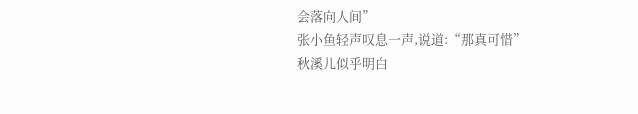会落向人间”
张小鱼轻声叹息一声,说道:“那真可惜”
秋溪儿似乎明白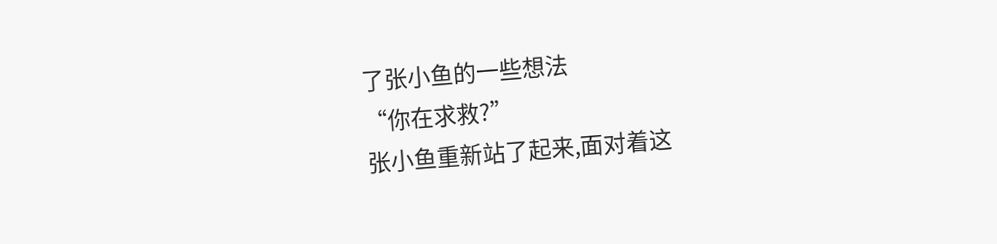了张小鱼的一些想法
“你在求救?”
张小鱼重新站了起来,面对着这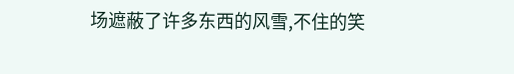场遮蔽了许多东西的风雪,不住的笑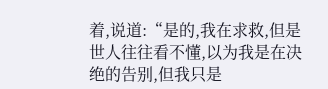着,说道:“是的,我在求救,但是世人往往看不懂,以为我是在决绝的告别,但我只是